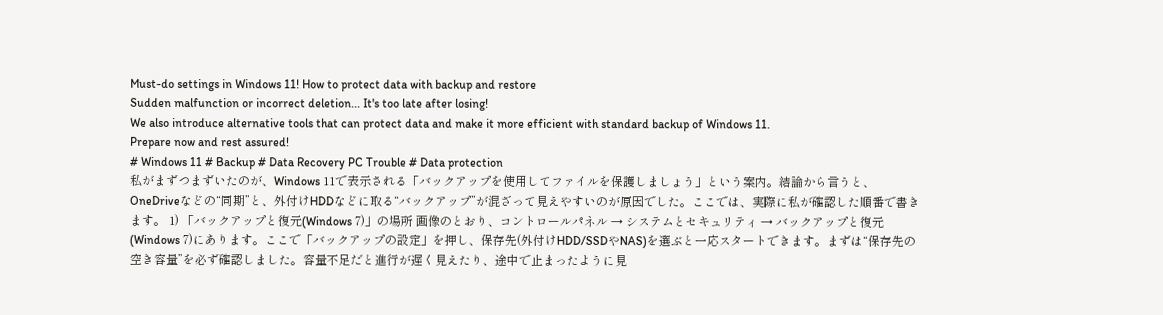Must-do settings in Windows 11! How to protect data with backup and restore
Sudden malfunction or incorrect deletion... It's too late after losing!
We also introduce alternative tools that can protect data and make it more efficient with standard backup of Windows 11.
Prepare now and rest assured!
# Windows 11 # Backup # Data Recovery PC Trouble # Data protection
私がまずつまずいたのが、Windows 11で表示される「バックアップを使用してファイルを保護しましょう」という案内。結論から言うと、OneDriveなどの“同期”と、外付けHDDなどに取る“バックアップ”が混ざって見えやすいのが原因でした。ここでは、実際に私が確認した順番で書きます。 1) 「バックアップと復元(Windows 7)」の場所 画像のとおり、コントロールパネル → システムとセキュリティ → バックアップと復元(Windows 7)にあります。ここで「バックアップの設定」を押し、保存先(外付けHDD/SSDやNAS)を選ぶと一応スタートできます。まずは“保存先の空き容量”を必ず確認しました。容量不足だと進行が遅く見えたり、途中で止まったように見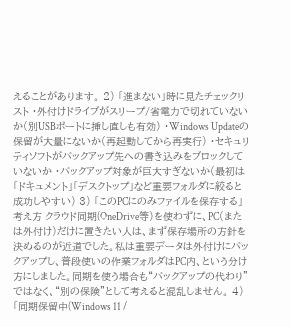えることがあります。 2) 「進まない」時に見たチェックリスト ・外付けドライブがスリープ/省電力で切れていないか(別USBポートに挿し直しも有効) ・Windows Updateの保留が大量にないか(再起動してから再実行) ・セキュリティソフトがバックアップ先への書き込みをブロックしていないか ・バックアップ対象が巨大すぎないか(最初は「ドキュメント」「デスクトップ」など重要フォルダに絞ると成功しやすい) 3) 「このPCにのみファイルを保存する」考え方 クラウド同期(OneDrive等)を使わずに、PC(または外付け)だけに置きたい人は、まず保存場所の方針を決めるのが近道でした。私は重要データは外付けにバックアップし、普段使いの作業フォルダはPC内、という分け方にしました。同期を使う場合も“バックアップの代わり”ではなく、“別の保険”として考えると混乱しません。 4) 「同期保留中(Windows 11 /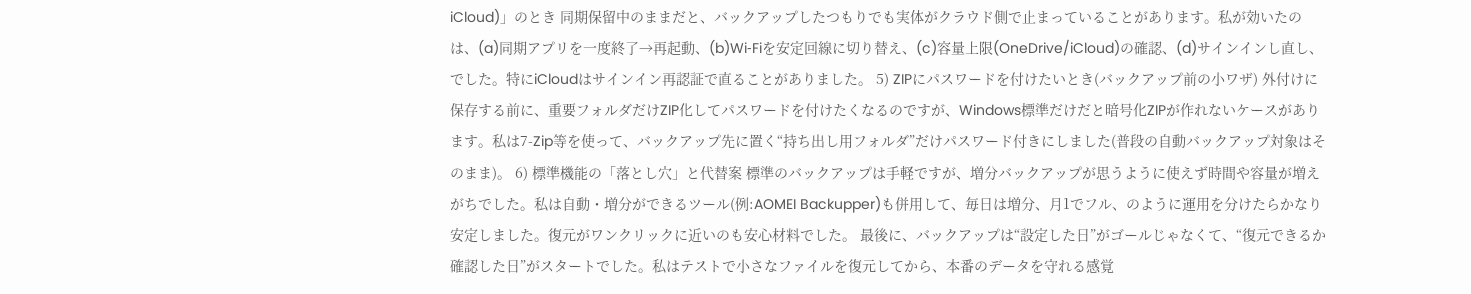iCloud)」のとき 同期保留中のままだと、バックアップしたつもりでも実体がクラウド側で止まっていることがあります。私が効いたのは、(a)同期アプリを一度終了→再起動、(b)Wi‑Fiを安定回線に切り替え、(c)容量上限(OneDrive/iCloud)の確認、(d)サインインし直し、でした。特にiCloudはサインイン再認証で直ることがありました。 5) ZIPにパスワードを付けたいとき(バックアップ前の小ワザ) 外付けに保存する前に、重要フォルダだけZIP化してパスワードを付けたくなるのですが、Windows標準だけだと暗号化ZIPが作れないケースがあります。私は7‑Zip等を使って、バックアップ先に置く“持ち出し用フォルダ”だけパスワード付きにしました(普段の自動バックアップ対象はそのまま)。 6) 標準機能の「落とし穴」と代替案 標準のバックアップは手軽ですが、増分バックアップが思うように使えず時間や容量が増えがちでした。私は自動・増分ができるツール(例:AOMEI Backupper)も併用して、毎日は増分、月1でフル、のように運用を分けたらかなり安定しました。復元がワンクリックに近いのも安心材料でした。 最後に、バックアップは“設定した日”がゴールじゃなくて、“復元できるか確認した日”がスタートでした。私はテストで小さなファイルを復元してから、本番のデータを守れる感覚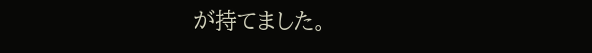が持てました。